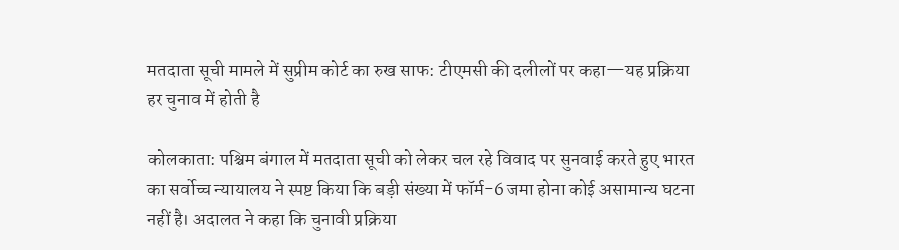मतदाता सूची मामले में सुप्रीम कोर्ट का रुख साफ: टीएमसी की दलीलों पर कहा—यह प्रक्रिया हर चुनाव में होती है

कोलकाता: पश्चिम बंगाल में मतदाता सूची को लेकर चल रहे विवाद पर सुनवाई करते हुए भारत का सर्वोच्च न्यायालय ने स्पष्ट किया कि बड़ी संख्या में फॉर्म-6 जमा होना कोई असामान्य घटना नहीं है। अदालत ने कहा कि चुनावी प्रक्रिया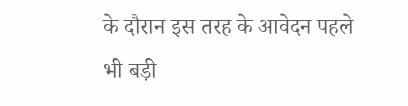के दौरान इस तरह के आवेदन पहले भी बड़ी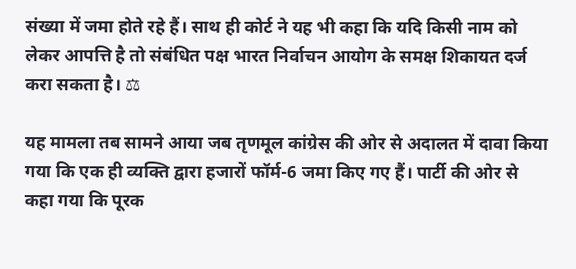संख्या में जमा होते रहे हैं। साथ ही कोर्ट ने यह भी कहा कि यदि किसी नाम को लेकर आपत्ति है तो संबंधित पक्ष भारत निर्वाचन आयोग के समक्ष शिकायत दर्ज करा सकता है। ⚖

यह मामला तब सामने आया जब तृणमूल कांग्रेस की ओर से अदालत में दावा किया गया कि एक ही व्यक्ति द्वारा हजारों फॉर्म-6 जमा किए गए हैं। पार्टी की ओर से कहा गया कि पूरक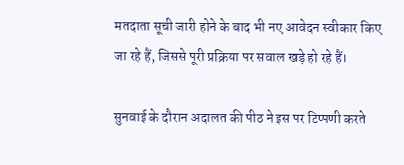मतदाता सूची जारी होने के बाद भी नए आवेदन स्वीकार किए जा रहे हैं, जिससे पूरी प्रक्रिया पर सवाल खड़े हो रहे हैं।

सुनवाई के दौरान अदालत की पीठ ने इस पर टिप्पणी करते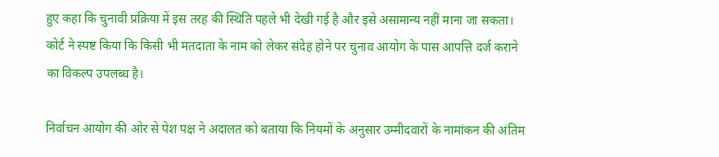हुए कहा कि चुनावी प्रक्रिया में इस तरह की स्थिति पहले भी देखी गई है और इसे असामान्य नहीं माना जा सकता। कोर्ट ने स्पष्ट किया कि किसी भी मतदाता के नाम को लेकर संदेह होने पर चुनाव आयोग के पास आपत्ति दर्ज कराने का विकल्प उपलब्ध है।

निर्वाचन आयोग की ओर से पेश पक्ष ने अदालत को बताया कि नियमों के अनुसार उम्मीदवारों के नामांकन की अंतिम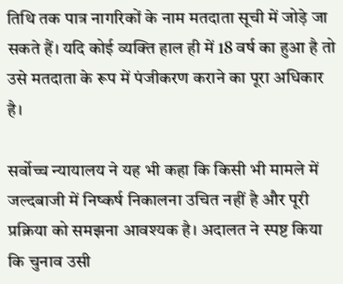तिथि तक पात्र नागरिकों के नाम मतदाता सूची में जोड़े जा सकते हैं। यदि कोई व्यक्ति हाल ही में 18 वर्ष का हुआ है तो उसे मतदाता के रूप में पंजीकरण कराने का पूरा अधिकार है।

सर्वोच्च न्यायालय ने यह भी कहा कि किसी भी मामले में जल्दबाजी में निष्कर्ष निकालना उचित नहीं है और पूरी प्रक्रिया को समझना आवश्यक है। अदालत ने स्पष्ट किया कि चुनाव उसी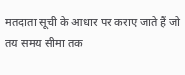मतदाता सूची के आधार पर कराए जाते हैं जो तय समय सीमा तक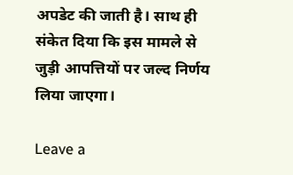अपडेट की जाती है। साथ ही संकेत दिया कि इस मामले से जुड़ी आपत्तियों पर जल्द निर्णय लिया जाएगा।

Leave a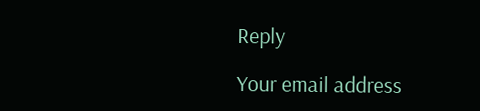Reply

Your email address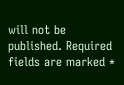will not be published. Required fields are marked *